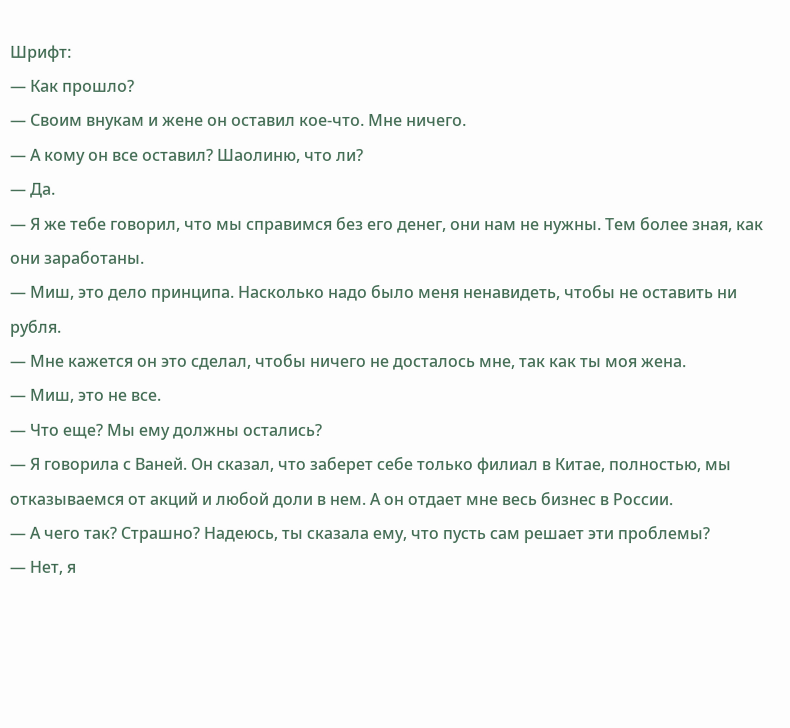Шрифт:
— Как прошло?
— Своим внукам и жене он оставил кое-что. Мне ничего.
— А кому он все оставил? Шаолиню, что ли?
— Да.
— Я же тебе говорил, что мы справимся без его денег, они нам не нужны. Тем более зная, как они заработаны.
— Миш, это дело принципа. Насколько надо было меня ненавидеть, чтобы не оставить ни рубля.
— Мне кажется он это сделал, чтобы ничего не досталось мне, так как ты моя жена.
— Миш, это не все.
— Что еще? Мы ему должны остались?
— Я говорила с Ваней. Он сказал, что заберет себе только филиал в Китае, полностью, мы отказываемся от акций и любой доли в нем. А он отдает мне весь бизнес в России.
— А чего так? Страшно? Надеюсь, ты сказала ему, что пусть сам решает эти проблемы?
— Нет, я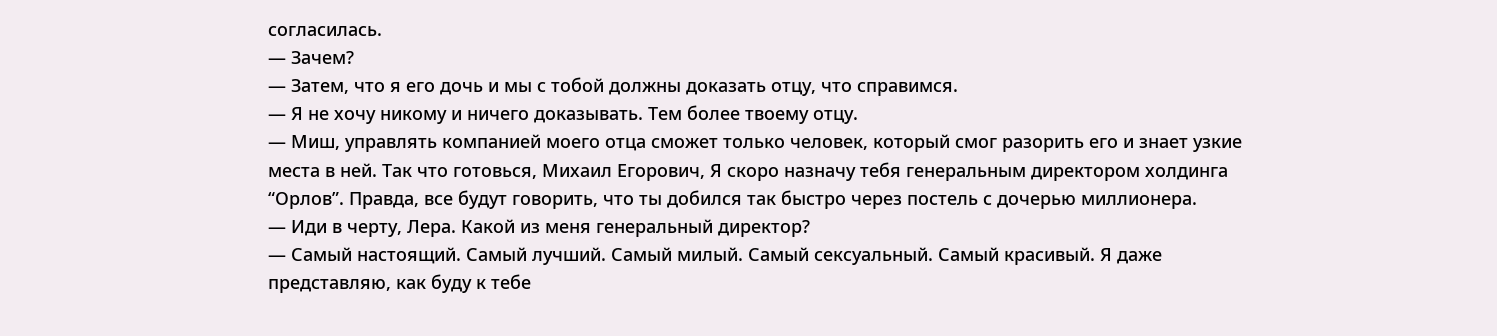согласилась.
— Зачем?
— Затем, что я его дочь и мы с тобой должны доказать отцу, что справимся.
— Я не хочу никому и ничего доказывать. Тем более твоему отцу.
— Миш, управлять компанией моего отца сможет только человек, который смог разорить его и знает узкие места в ней. Так что готовься, Михаил Егорович, Я скоро назначу тебя генеральным директором холдинга “Орлов”. Правда, все будут говорить, что ты добился так быстро через постель с дочерью миллионера.
— Иди в черту, Лера. Какой из меня генеральный директор?
— Самый настоящий. Самый лучший. Самый милый. Самый сексуальный. Самый красивый. Я даже представляю, как буду к тебе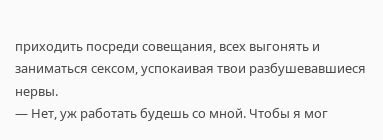приходить посреди совещания, всех выгонять и заниматься сексом, успокаивая твои разбушевавшиеся нервы.
— Нет, уж работать будешь со мной. Чтобы я мог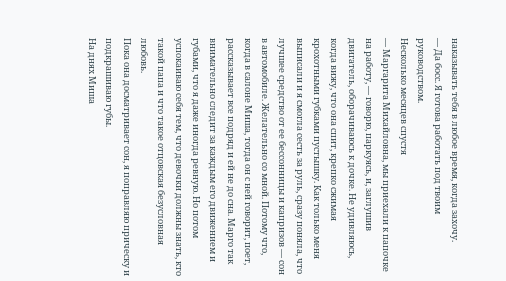наказывать тебя в любое время, когда захочу.
— Да босс. Я готова работать под твоим руководством.
Несколько месяцев спустя
— Маргарита Михайловна, мы приехали к папочке на работу, — говорю, паркуясь, и, заглушив двигатель, оборачиваюсь к дочке. Не удивляюсь, когда вижу, что она спит, крепко сжимая крохотными губками пустышку. Как только меня выписали и я смогла сесть за руль, сразу поняла, что лучшее средство от ее бессонницы и капризов — сон в автомобиле. Желательно со мной. Потому что, когда в салоне Миша, тогда он с ней говорит, поет, рассказывает все подряд и ей не до сна. Марго так внимательно следит за каждым его движением и губами, что я даже иногда ревную. Но потом успокаиваю себя тем, что девочки должны знать, кто такой папа и что такое отцовская безусловная любовь.
Пока она досматривает сон, я поправляю прическу и подкрашиваю губы.
На днях Миша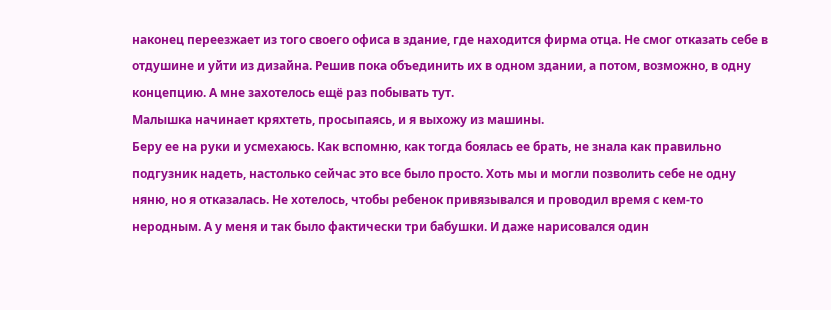наконец переезжает из того своего офиса в здание, где находится фирма отца. Не смог отказать себе в отдушине и уйти из дизайна. Решив пока объединить их в одном здании, а потом, возможно, в одну концепцию. А мне захотелось ещё раз побывать тут.
Малышка начинает кряхтеть, просыпаясь, и я выхожу из машины.
Беру ее на руки и усмехаюсь. Как вспомню, как тогда боялась ее брать, не знала как правильно подгузник надеть, настолько сейчас это все было просто. Хоть мы и могли позволить себе не одну няню, но я отказалась. Не хотелось, чтобы ребенок привязывался и проводил время с кем-то неродным. А у меня и так было фактически три бабушки. И даже нарисовался один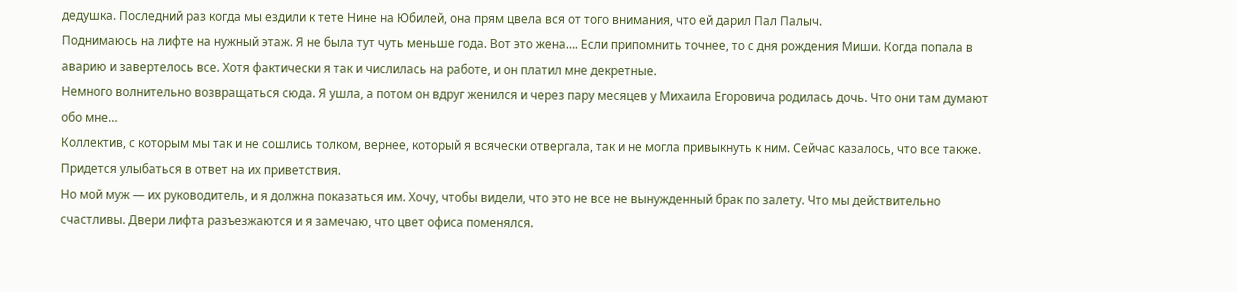дедушка. Последний раз когда мы ездили к тете Нине на Юбилей, она прям цвела вся от того внимания, что ей дарил Пал Палыч.
Поднимаюсь на лифте на нужный этаж. Я не была тут чуть меньше года. Вот это жена…. Если припомнить точнее, то с дня рождения Миши. Когда попала в аварию и завертелось все. Хотя фактически я так и числилась на работе, и он платил мне декретные.
Немного волнительно возвращаться сюда. Я ушла, а потом он вдруг женился и через пару месяцев у Михаила Егоровича родилась дочь. Что они там думают обо мне…
Коллектив, с которым мы так и не сошлись толком, вернее, который я всячески отвергала, так и не могла привыкнуть к ним. Сейчас казалось, что все также. Придется улыбаться в ответ на их приветствия.
Но мой муж — их руководитель, и я должна показаться им. Хочу, чтобы видели, что это не все не вынужденный брак по залету. Что мы действительно счастливы. Двери лифта разъезжаются и я замечаю, что цвет офиса поменялся.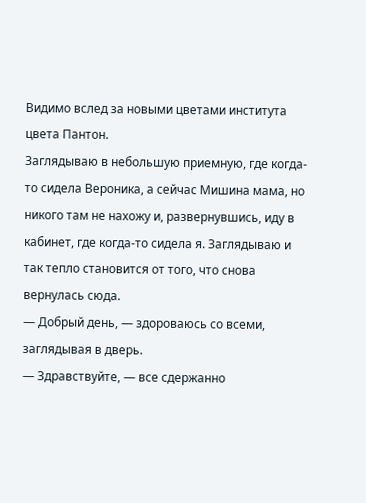Видимо вслед за новыми цветами института цвета Пантон.
Заглядываю в небольшую приемную, где когда-то сидела Вероника, а сейчас Мишина мама, но никого там не нахожу и, развернувшись, иду в кабинет, где когда-то сидела я. Заглядываю и так тепло становится от того, что снова вернулась сюда.
— Добрый день, — здороваюсь со всеми, заглядывая в дверь.
— Здравствуйте, — все сдержанно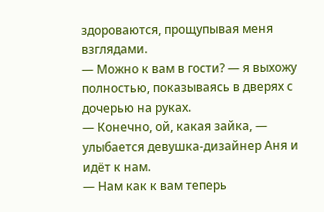здороваются, прощупывая меня взглядами.
— Можно к вам в гости? — я выхожу полностью, показываясь в дверях с дочерью на руках.
— Конечно, ой, какая зайка, — улыбается девушка-дизайнер Аня и идёт к нам.
— Нам как к вам теперь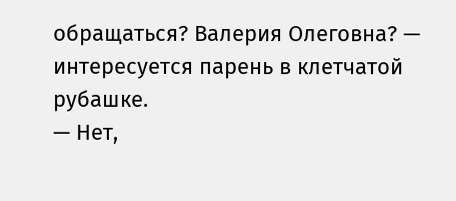обращаться? Валерия Олеговна? — интересуется парень в клетчатой рубашке.
— Нет,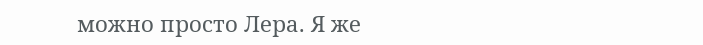можно просто Лера. Я же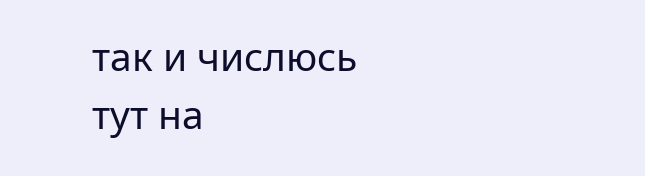так и числюсь тут на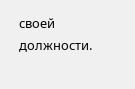своей должности.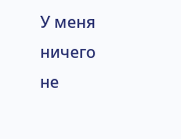У меня ничего не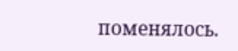поменялось.